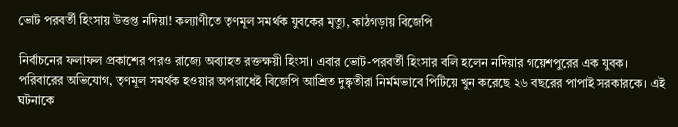ভোট পরবর্তী হিংসায় উত্তপ্ত নদিয়া! কল্যাণীতে তৃণমূল সমর্থক যুবকের মৃত্যু, কাঠগড়ায় বিজেপি

নির্বাচনের ফলাফল প্রকাশের পরও রাজ্যে অব্যাহত রক্তক্ষয়ী হিংসা। এবার ভোট-পরবর্তী হিংসার বলি হলেন নদিয়ার গয়েশপুরের এক যুবক। পরিবারের অভিযোগ, তৃণমূল সমর্থক হওয়ার অপরাধেই বিজেপি আশ্রিত দুষ্কৃতীরা নির্মমভাবে পিটিয়ে খুন করেছে ২৬ বছরের পাপাই সরকারকে। এই ঘটনাকে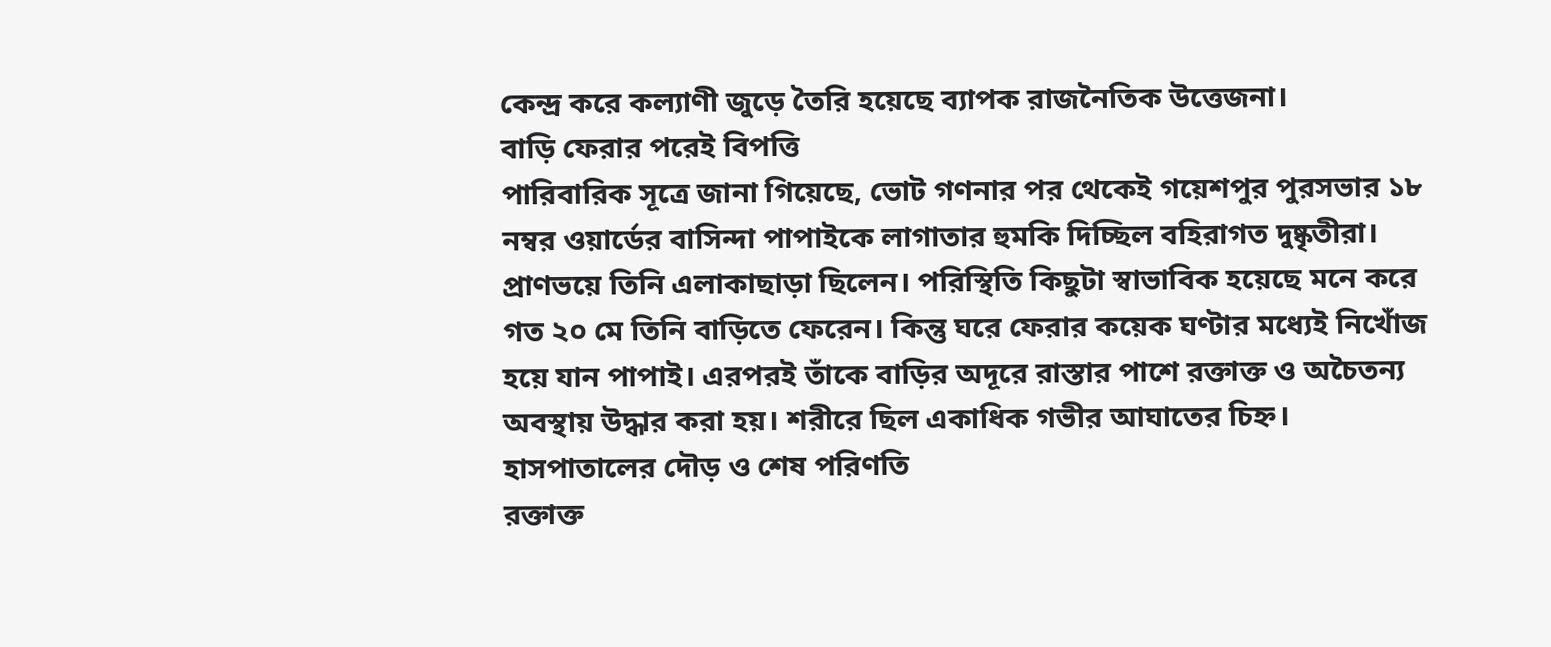কেন্দ্র করে কল্যাণী জুড়ে তৈরি হয়েছে ব্যাপক রাজনৈতিক উত্তেজনা।
বাড়ি ফেরার পরেই বিপত্তি
পারিবারিক সূত্রে জানা গিয়েছে, ভোট গণনার পর থেকেই গয়েশপুর পুরসভার ১৮ নম্বর ওয়ার্ডের বাসিন্দা পাপাইকে লাগাতার হুমকি দিচ্ছিল বহিরাগত দুষ্কৃতীরা। প্রাণভয়ে তিনি এলাকাছাড়া ছিলেন। পরিস্থিতি কিছুটা স্বাভাবিক হয়েছে মনে করে গত ২০ মে তিনি বাড়িতে ফেরেন। কিন্তু ঘরে ফেরার কয়েক ঘণ্টার মধ্যেই নিখোঁজ হয়ে যান পাপাই। এরপরই তাঁকে বাড়ির অদূরে রাস্তার পাশে রক্তাক্ত ও অচৈতন্য অবস্থায় উদ্ধার করা হয়। শরীরে ছিল একাধিক গভীর আঘাতের চিহ্ন।
হাসপাতালের দৌড় ও শেষ পরিণতি
রক্তাক্ত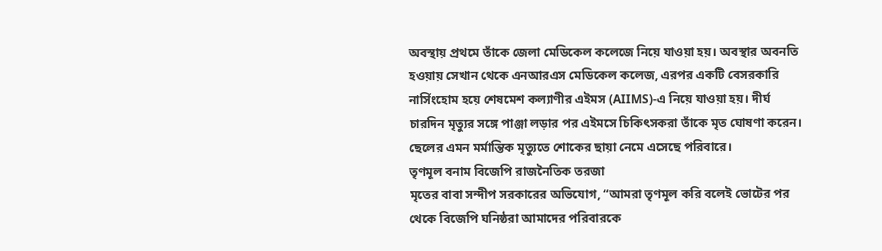অবস্থায় প্রথমে তাঁকে জেলা মেডিকেল কলেজে নিয়ে যাওয়া হয়। অবস্থার অবনতি হওয়ায় সেখান থেকে এনআরএস মেডিকেল কলেজ, এরপর একটি বেসরকারি নার্সিংহোম হয়ে শেষমেশ কল্যাণীর এইমস (AIIMS)-এ নিয়ে যাওয়া হয়। দীর্ঘ চারদিন মৃত্যুর সঙ্গে পাঞ্জা লড়ার পর এইমসে চিকিৎসকরা তাঁকে মৃত ঘোষণা করেন। ছেলের এমন মর্মান্তিক মৃত্যুতে শোকের ছায়া নেমে এসেছে পরিবারে।
তৃণমূল বনাম বিজেপি রাজনৈতিক তরজা
মৃতের বাবা সন্দীপ সরকারের অভিযোগ, “আমরা তৃণমূল করি বলেই ভোটের পর থেকে বিজেপি ঘনিষ্ঠরা আমাদের পরিবারকে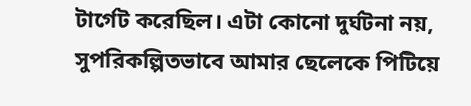টার্গেট করেছিল। এটা কোনো দুর্ঘটনা নয়, সুপরিকল্পিতভাবে আমার ছেলেকে পিটিয়ে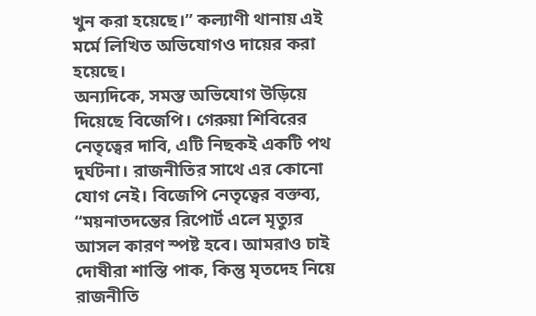খুন করা হয়েছে।” কল্যাণী থানায় এই মর্মে লিখিত অভিযোগও দায়ের করা হয়েছে।
অন্যদিকে, সমস্ত অভিযোগ উড়িয়ে দিয়েছে বিজেপি। গেরুয়া শিবিরের নেতৃত্বের দাবি, এটি নিছকই একটি পথ দুর্ঘটনা। রাজনীতির সাথে এর কোনো যোগ নেই। বিজেপি নেতৃত্বের বক্তব্য, “ময়নাতদন্তের রিপোর্ট এলে মৃত্যুর আসল কারণ স্পষ্ট হবে। আমরাও চাই দোষীরা শাস্তি পাক, কিন্তু মৃতদেহ নিয়ে রাজনীতি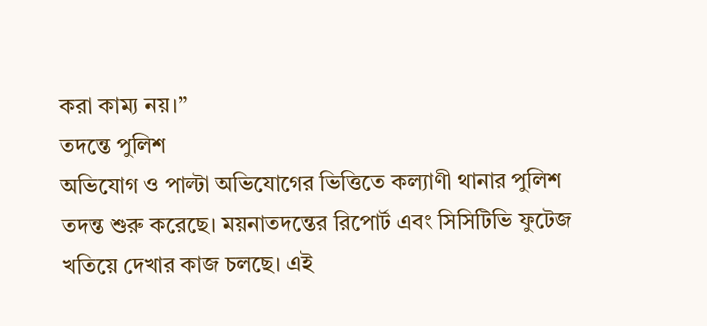করা কাম্য নয়।”
তদন্তে পুলিশ
অভিযোগ ও পাল্টা অভিযোগের ভিত্তিতে কল্যাণী থানার পুলিশ তদন্ত শুরু করেছে। ময়নাতদন্তের রিপোর্ট এবং সিসিটিভি ফুটেজ খতিয়ে দেখার কাজ চলছে। এই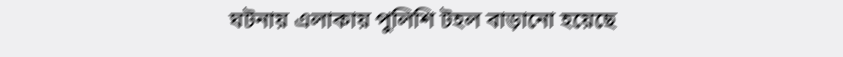ঘটনায় এলাকায় পুলিশি টহল বাড়ানো হয়েছে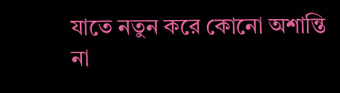যাতে নতুন করে কোনো অশান্তি না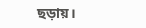ছড়ায়।